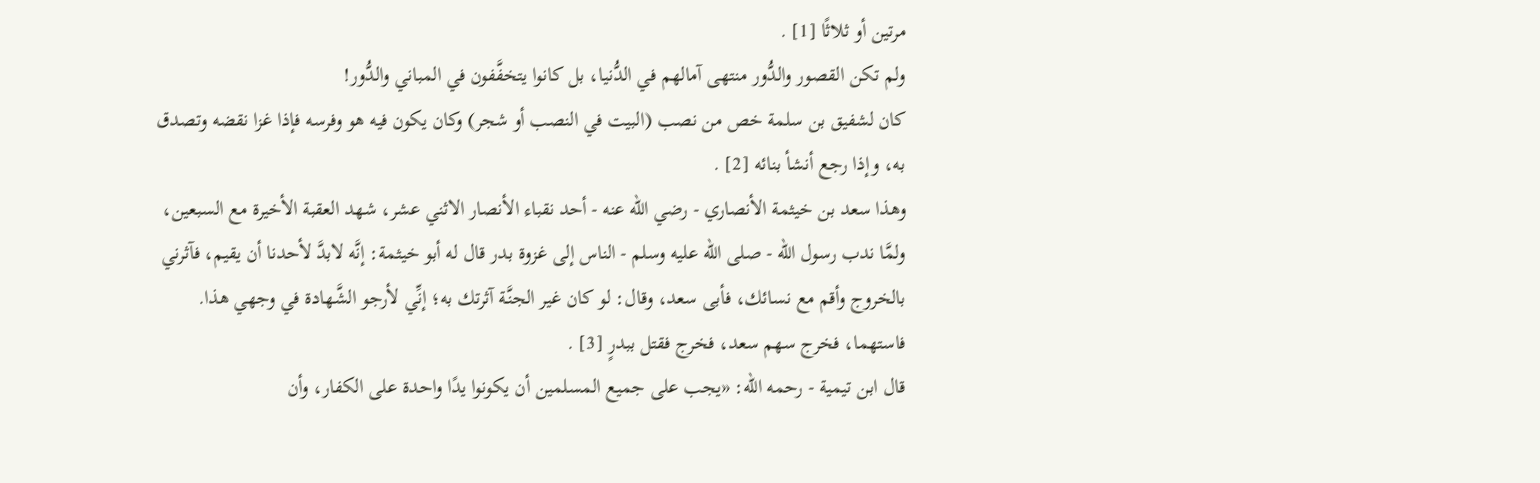مرتين أو ثلاثًا [1] .
ولم تكن القصور والدُّور منتهى آمالهم في الدُّنيا، بل كانوا يتخفَّفون في المباني والدُّور!
كان لشفيق بن سلمة خص من نصب (البيت في النصب أو شجر) وكان يكون فيه هو وفرسه فإذا غزا نقضه وتصدق به، وإذا رجع أنشأ بنائه [2] .
وهذا سعد بن خيثمة الأنصاري - رضي الله عنه - أحد نقباء الأنصار الاثني عشر، شهد العقبة الأخيرة مع السبعين، ولمَّا ندب رسول الله - صلى الله عليه وسلم - الناس إلى غزوة بدر قال له أبو خيثمة: إنَّه لابدَّ لأحدنا أن يقيم، فآثرني بالخروج وأقم مع نسائك، فأبى سعد، وقال: لو كان غير الجنَّة آثرتك به؛ إنِّي لأرجو الشَّهادة في وجهي هذا. فاستهما، فخرج سهم سعد، فخرج فقتل ببدرٍ [3] .
قال ابن تيمية - رحمه الله: «يجب على جميع المسلمين أن يكونوا يدًا واحدة على الكفار، وأن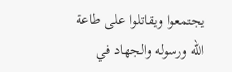يجتمعوا ويقاتلوا على طاعة الله ورسوله والجهاد في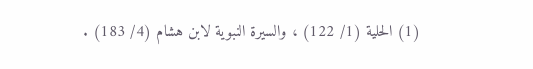(1) الحلية (1/ 122) ، والسيرة النبوية لابن هشام (4/ 183) .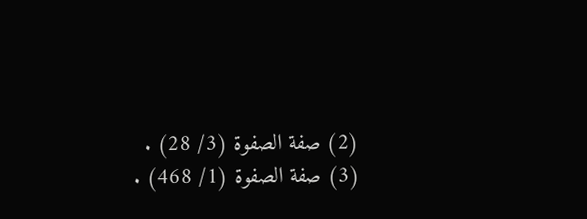(2) صفة الصفوة (3/ 28) .
(3) صفة الصفوة (1/ 468) .